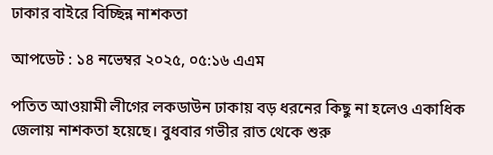ঢাকার বাইরে বিচ্ছিন্ন নাশকতা

আপডেট : ১৪ নভেম্বর ২০২৫, ০৫:১৬ এএম

পতিত আওয়ামী লীগের লকডাউন ঢাকায় বড় ধরনের কিছু না হলেও একাধিক জেলায় নাশকতা হয়েছে। বুধবার গভীর রাত থেকে শুরু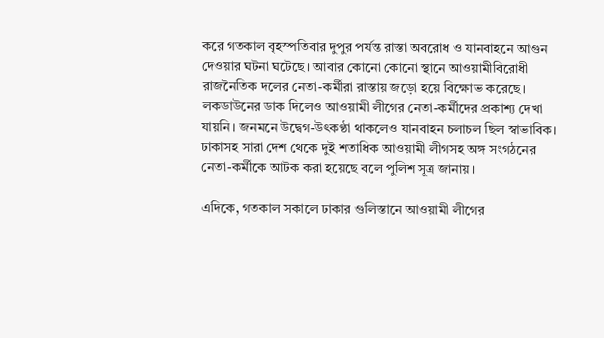করে গতকাল বৃহস্পতিবার দুপুর পর্যন্ত রাস্তা অবরোধ ও যানবাহনে আগুন দেওয়ার ঘটনা ঘটেছে। আবার কোনো কোনো স্থানে আওয়ামীবিরোধী রাজনৈতিক দলের নেতা-কর্মীরা রাস্তায় জড়ো হয়ে বিক্ষোভ করেছে। লকডাউনের ডাক দিলেও আওয়ামী লীগের নেতা-কর্মীদের প্রকাশ্য দেখা যায়নি। জনমনে উদ্বেগ-উৎকণ্ঠা থাকলেও যানবাহন চলাচল ছিল স্বাভাবিক। ঢাকাসহ সারা দেশ থেকে দুই শতাধিক আওয়ামী লীগসহ অঙ্গ সংগঠনের নেতা-কর্মীকে আটক করা হয়েছে বলে পুলিশ সূত্র জানায়।

এদিকে, গতকাল সকালে ঢাকার গুলিস্তানে আওয়ামী লীগের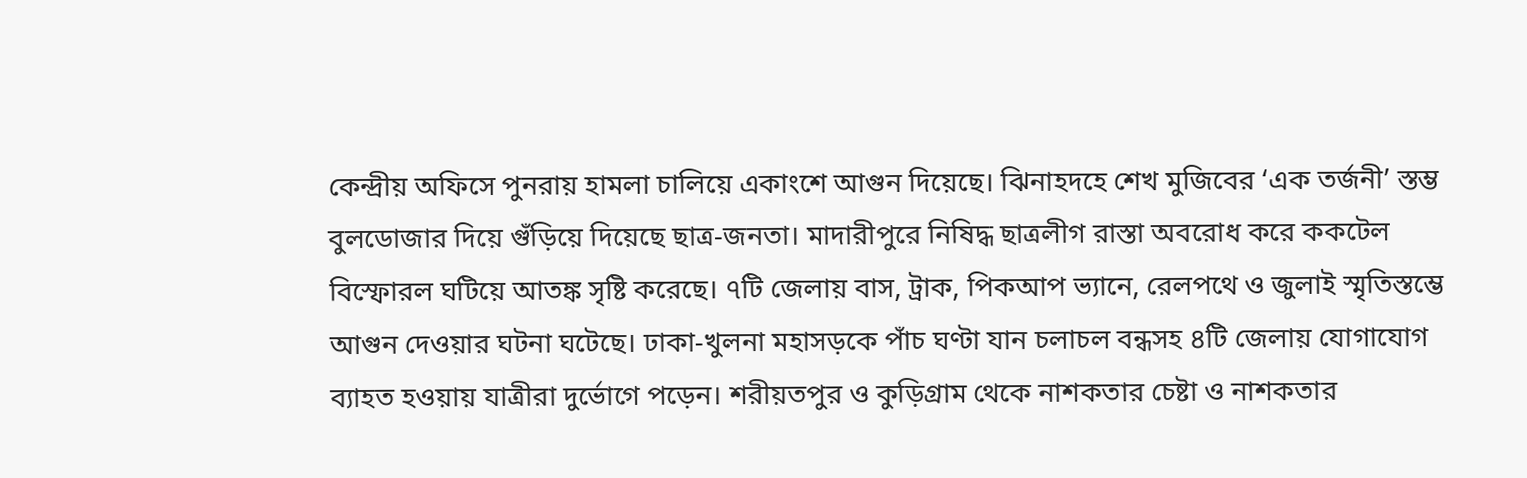কেন্দ্রীয় অফিসে পুনরায় হামলা চালিয়ে একাংশে আগুন দিয়েছে। ঝিনাহদহে শেখ মুজিবের ‘এক তর্জনী’ স্তম্ভ বুলডোজার দিয়ে গুঁড়িয়ে দিয়েছে ছাত্র-জনতা। মাদারীপুরে নিষিদ্ধ ছাত্রলীগ রাস্তা অবরোধ করে ককটেল বিস্ফোরল ঘটিয়ে আতঙ্ক সৃষ্টি করেছে। ৭টি জেলায় বাস, ট্রাক, পিকআপ ভ্যানে, রেলপথে ও জুলাই স্মৃতিস্তম্ভে আগুন দেওয়ার ঘটনা ঘটেছে। ঢাকা-খুলনা মহাসড়কে পাঁচ ঘণ্টা যান চলাচল বন্ধসহ ৪টি জেলায় যোগাযোগ ব্যাহত হওয়ায় যাত্রীরা দুর্ভোগে পড়েন। শরীয়তপুর ও কুড়িগ্রাম থেকে নাশকতার চেষ্টা ও নাশকতার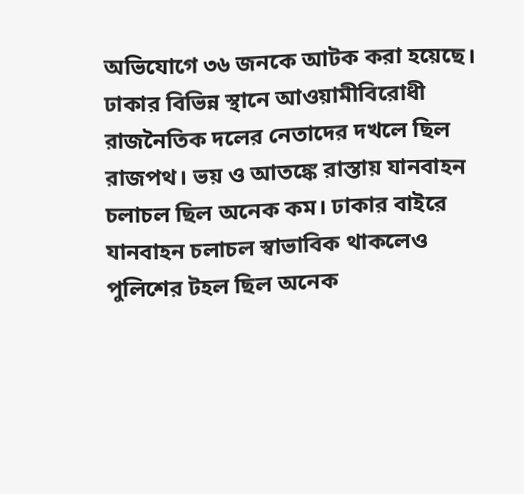অভিযোগে ৩৬ জনকে আটক করা হয়েছে। ঢাকার বিভিন্ন স্থানে আওয়ামীবিরোধী রাজনৈতিক দলের নেতাদের দখলে ছিল রাজপথ। ভয় ও আতঙ্কে রাস্তায় যানবাহন চলাচল ছিল অনেক কম। ঢাকার বাইরে যানবাহন চলাচল স্বাভাবিক থাকলেও পুলিশের টহল ছিল অনেক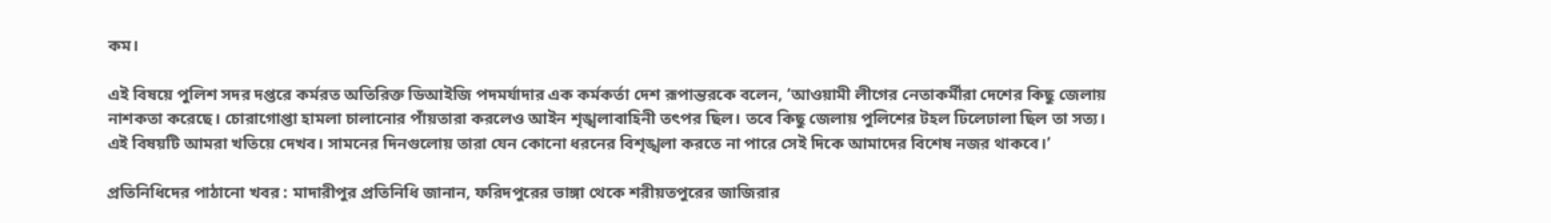কম।

এই বিষয়ে পুলিশ সদর দপ্তরে কর্মরত অতিরিক্ত ডিআইজি পদমর্যাদার এক কর্মকর্তা দেশ রূপান্তরকে বলেন, ‘আওয়ামী লীগের নেতাকর্মীরা দেশের কিছু জেলায় নাশকতা করেছে। চোরাগোপ্তা হামলা চালানোর পাঁয়তারা করলেও আইন শৃঙ্খলাবাহিনী তৎপর ছিল। তবে কিছু জেলায় পুলিশের টহল ঢিলেঢালা ছিল তা সত্য। এই বিষয়টি আমরা খতিয়ে দেখব। সামনের দিনগুলোয় তারা যেন কোনো ধরনের বিশৃঙ্খলা করতে না পারে সেই দিকে আমাদের বিশেষ নজর থাকবে।’

প্রতিনিধিদের পাঠানো খবর : মাদারীপুর প্রতিনিধি জানান, ফরিদপুরের ভাঙ্গা থেকে শরীয়তপুরের জাজিরার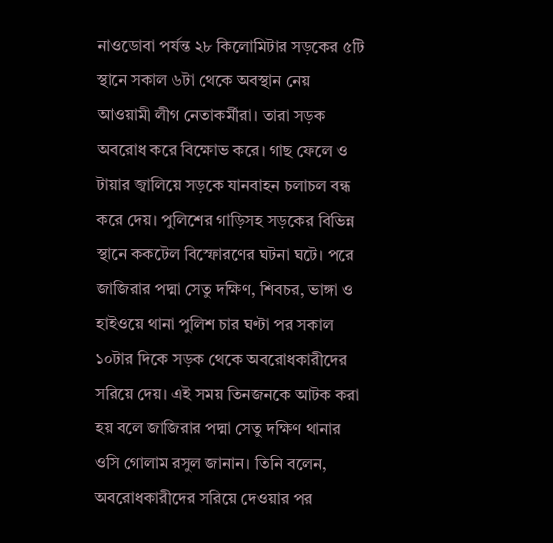নাওডোবা পর্যন্ত ২৮ কিলোমিটার সড়কের ৫টি স্থানে সকাল ৬টা থেকে অবস্থান নেয় আওয়ামী লীগ নেতাকর্মীরা। তারা সড়ক অবরোধ করে বিক্ষোভ করে। গাছ ফেলে ও টায়ার জ্বালিয়ে সড়কে যানবাহন চলাচল বন্ধ করে দেয়। পুলিশের গাড়িসহ সড়কের বিভিন্ন স্থানে ককটেল বিস্ফোরণের ঘটনা ঘটে। পরে জাজিরার পদ্মা সেতু দক্ষিণ, শিবচর, ভাঙ্গা ও হাইওয়ে থানা পুলিশ চার ঘণ্টা পর সকাল ১০টার দিকে সড়ক থেকে অবরোধকারীদের সরিয়ে দেয়। এই সময় তিনজনকে আটক করা হয় বলে জাজিরার পদ্মা সেতু দক্ষিণ থানার ওসি গোলাম রসুল জানান। তিনি বলেন, অবরোধকারীদের সরিয়ে দেওয়ার পর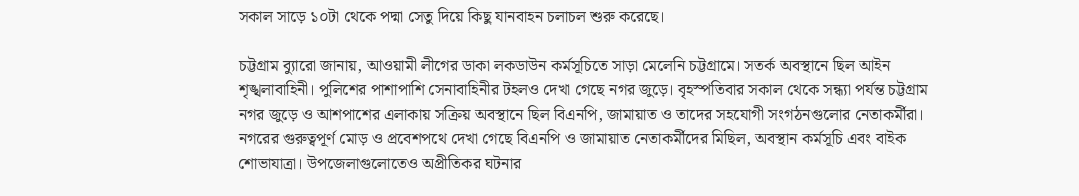সকাল সাড়ে ১০টা থেকে পদ্মা সেতু দিয়ে কিছু যানবাহন চলাচল শুরু করেছে।

চট্টগ্রাম ব্যুারো জানায়, আওয়ামী লীগের ডাকা লকডাউন কর্মসূচিতে সাড়া মেলেনি চট্টগ্রামে। সতর্ক অবস্থানে ছিল আইন শৃঙ্খলাবাহিনী। পুলিশের পাশাপাশি সেনাবাহিনীর টহলও দেখা গেছে নগর জুড়ে। বৃহস্পতিবার সকাল থেকে সন্ধ্যা পর্যন্ত চট্টগ্রাম নগর জুড়ে ও আশপাশের এলাকায় সক্রিয় অবস্থানে ছিল বিএনপি, জামায়াত ও তাদের সহযোগী সংগঠনগুলোর নেতাকর্মীরা। নগরের গুরুত্বপূর্ণ মোড় ও প্রবেশপথে দেখা গেছে বিএনপি ও জামায়াত নেতাকর্মীদের মিছিল, অবস্থান কর্মসূচি এবং বাইক শোভাযাত্রা। উপজেলাগুলোতেও অপ্রীতিকর ঘটনার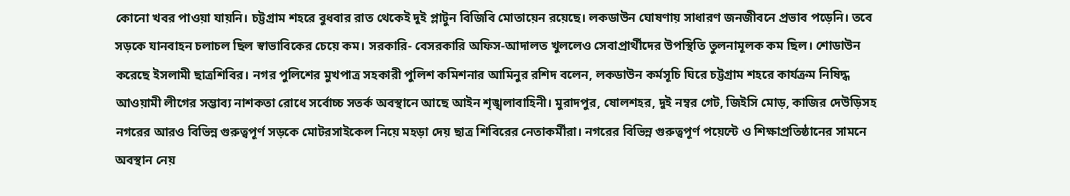কোনো খবর পাওয়া যায়নি। চট্টগ্রাম শহরে বুধবার রাত থেকেই দুই প্লাটুন বিজিবি মোতায়েন রয়েছে। লকডাউন ঘোষণায় সাধারণ জনজীবনে প্রভাব পড়েনি। তবে সড়কে যানবাহন চলাচল ছিল স্বাভাবিকের চেয়ে কম। সরকারি- বেসরকারি অফিস-আদালত খুললেও সেবাপ্রার্থীদের উপস্থিতি তুলনামূলক কম ছিল। শোডাউন করেছে ইসলামী ছাত্রশিবির। নগর পুলিশের মুখপাত্র সহকারী পুলিশ কমিশনার আমিনুর রশিদ বলেন, লকডাউন কর্মসূচি ঘিরে চট্টগ্রাম শহরে কার্যক্রম নিষিদ্ধ আওয়ামী লীগের সম্ভাব্য নাশকতা রোধে সর্বোচ্চ সতর্ক অবস্থানে আছে আইন শৃঙ্খলাবাহিনী। মুরাদপুর, ষোলশহর, দুই নম্বর গেট, জিইসি মোড়, কাজির দেউড়িসহ নগরের আরও বিভিন্ন গুরুত্বপূর্ণ সড়কে মোটরসাইকেল নিয়ে মহড়া দেয় ছাত্র শিবিরের নেতাকর্মীরা। নগরের বিভিন্ন গুরুত্বপূর্ণ পয়েন্টে ও শিক্ষাপ্রতিষ্ঠানের সামনে অবস্থান নেয়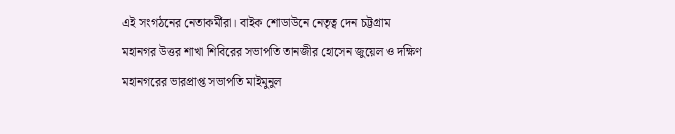এই সংগঠনের নেতাকর্মীরা। বাইক শোডাউনে নেতৃত্ব দেন চট্টগ্রাম মহানগর উত্তর শাখা শিবিরের সভাপতি তানজীর হোসেন জুয়েল ও দক্ষিণ মহানগরের ভারপ্রাপ্ত সভাপতি মাইমুনুল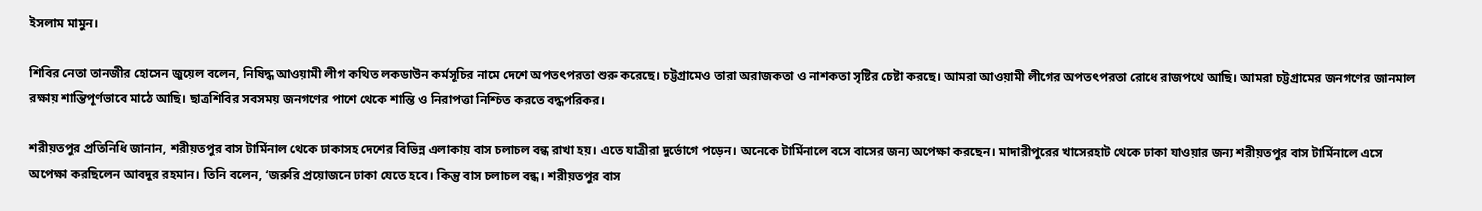ইসলাম মামুন।

শিবির নেতা তানজীর হোসেন জুয়েল বলেন, নিষিদ্ধ আওয়ামী লীগ কথিত লকডাউন কর্মসূচির নামে দেশে অপতৎপরতা শুরু করেছে। চট্টগ্রামেও তারা অরাজকতা ও নাশকতা সৃষ্টির চেষ্টা করছে। আমরা আওয়ামী লীগের অপতৎপরতা রোধে রাজপথে আছি। আমরা চট্টগ্রামের জনগণের জানমাল রক্ষায় শান্তিপূর্ণভাবে মাঠে আছি। ছাত্রশিবির সবসময় জনগণের পাশে থেকে শান্তি ও নিরাপত্তা নিশ্চিত করতে বদ্ধপরিকর।

শরীয়তপুর প্রতিনিধি জানান, শরীয়তপুর বাস টার্মিনাল থেকে ঢাকাসহ দেশের বিভিন্ন এলাকায় বাস চলাচল বন্ধ রাখা হয়। এতে যাত্রীরা দুর্ভোগে পড়েন। অনেকে টার্মিনালে বসে বাসের জন্য অপেক্ষা করছেন। মাদারীপুরের খাসেরহাট থেকে ঢাকা যাওয়ার জন্য শরীয়তপুর বাস টার্মিনালে এসে অপেক্ষা করছিলেন আবদুর রহমান। তিনি বলেন, ‘জরুরি প্রয়োজনে ঢাকা যেতে হবে। কিন্তু বাস চলাচল বন্ধ। শরীয়তপুর বাস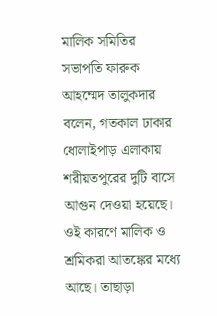মালিক সমিতির সভাপতি ফারুক আহম্মেদ তালুকদার বলেন, গতকাল ঢাকার ধোলাইপাড় এলাকায় শরীয়তপুরের দুটি বাসে আগুন দেওয়া হয়েছে। ওই কারণে মালিক ও শ্রমিকরা আতঙ্কের মধ্যে আছে। তাছাড়া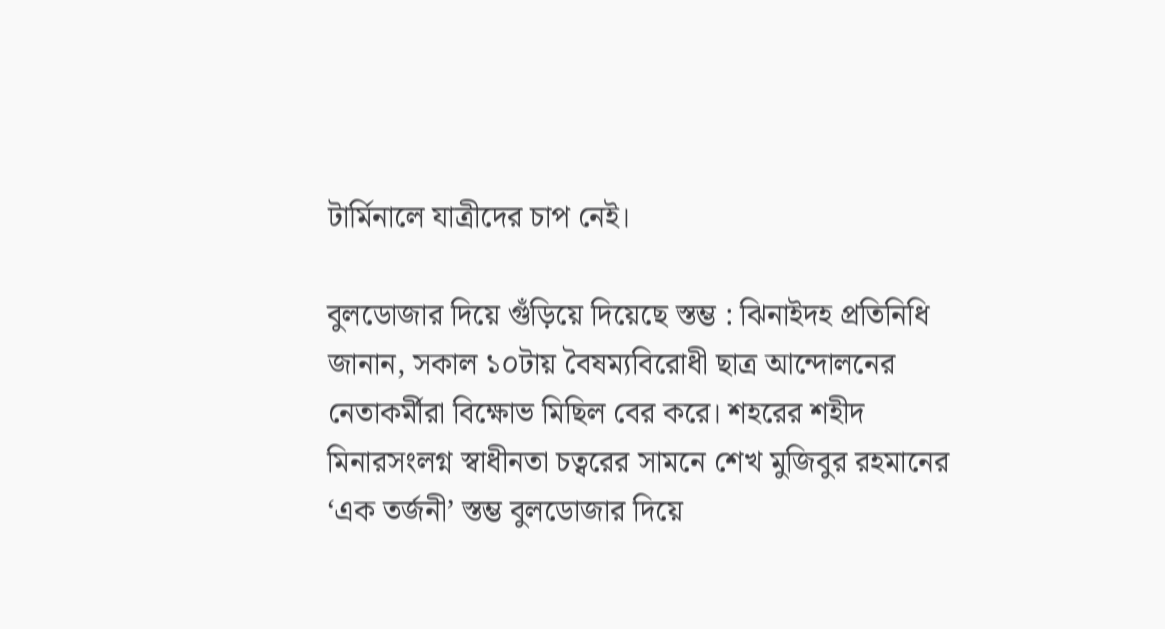টার্মিনালে যাত্রীদের চাপ নেই।

বুলডোজার দিয়ে গুঁড়িয়ে দিয়েছে স্তম্ভ : ঝিনাইদহ প্রতিনিধি জানান, সকাল ১০টায় বৈষম্যবিরোধী ছাত্র আন্দোলনের নেতাকর্মীরা বিক্ষোভ মিছিল বের করে। শহরের শহীদ মিনারসংলগ্ন স্বাধীনতা চত্বরের সামনে শেখ মুজিবুর রহমানের ‘এক তর্জনী’ স্তম্ভ বুলডোজার দিয়ে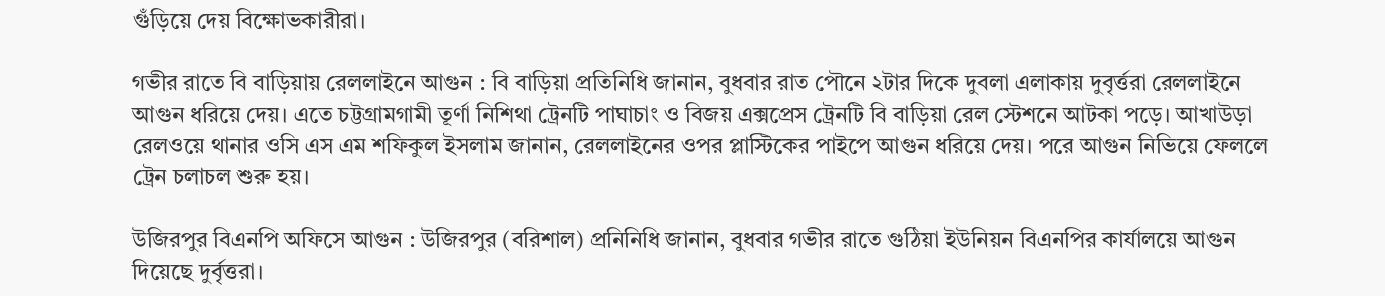গুঁড়িয়ে দেয় বিক্ষোভকারীরা।

গভীর রাতে বি বাড়িয়ায় রেললাইনে আগুন : বি বাড়িয়া প্রতিনিধি জানান, বুধবার রাত পৌনে ২টার দিকে দুবলা এলাকায় দুবৃর্ত্তরা রেললাইনে আগুন ধরিয়ে দেয়। এতে চট্টগ্রামগামী তূর্ণা নিশিথা ট্রেনটি পাঘাচাং ও বিজয় এক্সপ্রেস ট্রেনটি বি বাড়িয়া রেল স্টেশনে আটকা পড়ে। আখাউড়া রেলওয়ে থানার ওসি এস এম শফিকুল ইসলাম জানান, রেললাইনের ওপর প্লাস্টিকের পাইপে আগুন ধরিয়ে দেয়। পরে আগুন নিভিয়ে ফেললে ট্রেন চলাচল শুরু হয়।

উজিরপুর বিএনপি অফিসে আগুন : উজিরপুর (বরিশাল) প্রনিনিধি জানান, বুধবার গভীর রাতে গুঠিয়া ইউনিয়ন বিএনপির কার্যালয়ে আগুন দিয়েছে দুর্বৃত্তরা।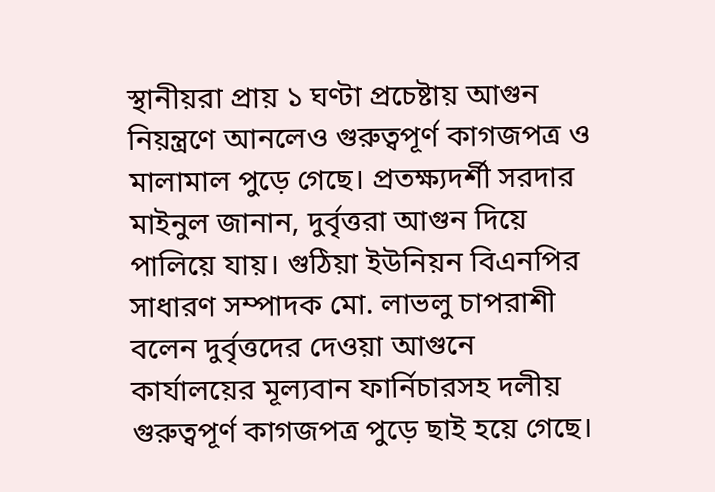স্থানীয়রা প্রায় ১ ঘণ্টা প্রচেষ্টায় আগুন নিয়ন্ত্রণে আনলেও গুরুত্বপূর্ণ কাগজপত্র ও মালামাল পুড়ে গেছে। প্রতক্ষ্যদর্শী সরদার মাইনুল জানান, দুর্বৃত্তরা আগুন দিয়ে পালিয়ে যায়। গুঠিয়া ইউনিয়ন বিএনপির সাধারণ সম্পাদক মো. লাভলু চাপরাশী বলেন দুর্বৃত্তদের দেওয়া আগুনে কার্যালয়ের মূল্যবান ফার্নিচারসহ দলীয় গুরুত্বপূর্ণ কাগজপত্র পুড়ে ছাই হয়ে গেছে।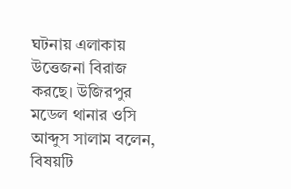ঘটনায় এলাকায় উত্তেজনা বিরাজ করছে। উজিরপুর মডেল থানার ওসি আব্দুস সালাম বলেন, বিষয়টি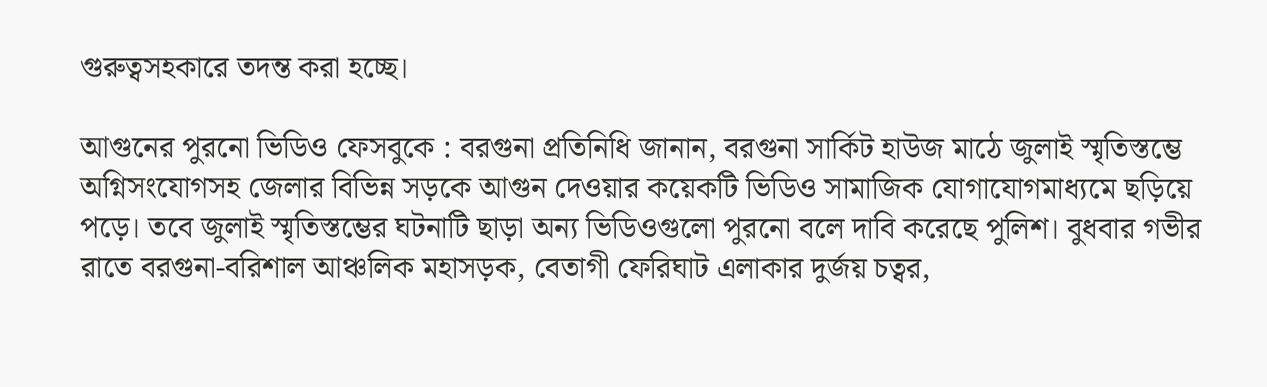গুরুত্বসহকারে তদন্ত করা হচ্ছে।

আগুনের পুরনো ভিডিও ফেসবুকে : বরগুনা প্রতিনিধি জানান, বরগুনা সার্কিট হাউজ মাঠে জুলাই স্মৃতিস্তম্ভে অগ্নিসংযোগসহ জেলার বিভিন্ন সড়কে আগুন দেওয়ার কয়েকটি ভিডিও সামাজিক যোগাযোগমাধ্যমে ছড়িয়ে পড়ে। তবে জুলাই স্মৃতিস্তম্ভের ঘটনাটি ছাড়া অন্য ভিডিওগুলো পুরনো বলে দাবি করেছে পুলিশ। বুধবার গভীর রাতে বরগুনা-বরিশাল আঞ্চলিক মহাসড়ক, বেতাগী ফেরিঘাট এলাকার দুর্জয় চত্বর,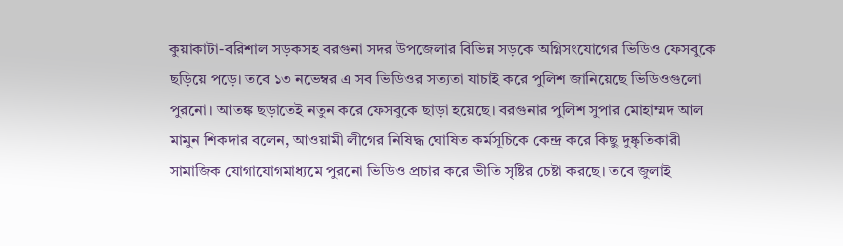কুয়াকাটা-বরিশাল সড়কসহ বরগুনা সদর উপজেলার বিভিন্ন সড়কে অগ্নিসংযোগের ভিডিও ফেসবুকে ছড়িয়ে পড়ে। তবে ১৩ নভেম্বর এ সব ভিডিওর সত্যতা যাচাই করে পুলিশ জানিয়েছে ভিডিওগুলো পুরনো। আতঙ্ক ছড়াতেই নতুন করে ফেসবুকে ছাড়া হয়েছে। বরগুনার পুলিশ সুপার মোহাম্মদ আল মামুন শিকদার বলেন, আওয়ামী লীগের নিষিদ্ধ ঘোষিত কর্মসূচিকে কেন্দ্র করে কিছু দুষ্কৃতিকারী সামাজিক যোগাযোগমাধ্যমে পুরনো ভিডিও প্রচার করে ভীতি সৃষ্টির চেষ্টা করছে। তবে জুলাই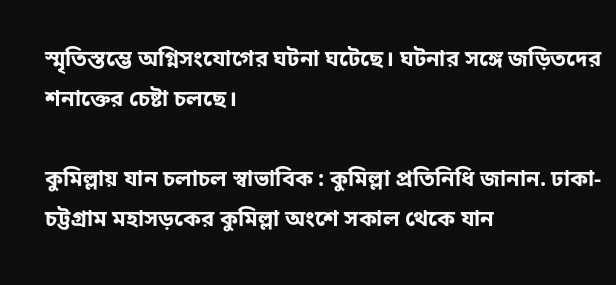স্মৃতিস্তম্ভে অগ্নিসংযোগের ঘটনা ঘটেছে। ঘটনার সঙ্গে জড়িতদের শনাক্তের চেষ্টা চলছে।

কুমিল্লায় যান চলাচল স্বাভাবিক : কুমিল্লা প্রতিনিধি জানান. ঢাকা-চট্টগ্রাম মহাসড়কের কুমিল্লা অংশে সকাল থেকে যান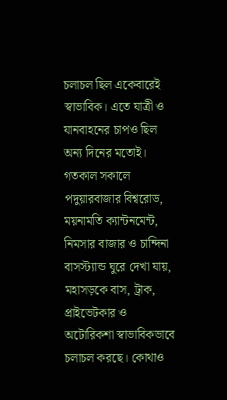চলাচল ছিল একেবারেই স্বাভাবিক। এতে যাত্রী ও যানবাহনের চাপও ছিল অন্য দিনের মতোই। গতকাল সকালে পদুয়ারবাজার বিশ্বরোড, ময়নামতি ক্যান্টনমেন্ট, নিমসার বাজার ও চান্দিনা বাসস্ট্যান্ড ঘুরে দেখা যায়, মহাসড়কে বাস, ট্রাক, প্রাইভেটকার ও অটোরিকশা স্বাভাবিকভাবে চলাচল করছে। কোথাও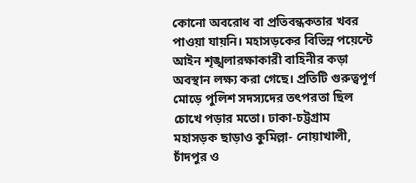কোনো অবরোধ বা প্রতিবন্ধকতার খবর পাওয়া যায়নি। মহাসড়কের বিভিন্ন পয়েন্টে আইন শৃঙ্খলারক্ষাকারী বাহিনীর কড়া অবস্থান লক্ষ্য করা গেছে। প্রতিটি গুরুত্বপূর্ণ মোড়ে পুলিশ সদস্যদের তৎপরতা ছিল চোখে পড়ার মতো। ঢাকা-চট্টগ্রাম মহাসড়ক ছাড়াও কুমিল্লা- নোয়াখালী, চাঁদপুর ও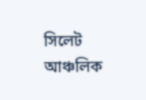সিলেট আঞ্চলিক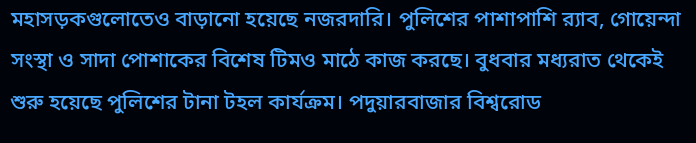মহাসড়কগুলোতেও বাড়ানো হয়েছে নজরদারি। পুলিশের পাশাপাশি র‌্যাব, গোয়েন্দা সংস্থা ও সাদা পোশাকের বিশেষ টিমও মাঠে কাজ করছে। বুধবার মধ্যরাত থেকেই শুরু হয়েছে পুলিশের টানা টহল কার্যক্রম। পদুয়ারবাজার বিশ্বরোড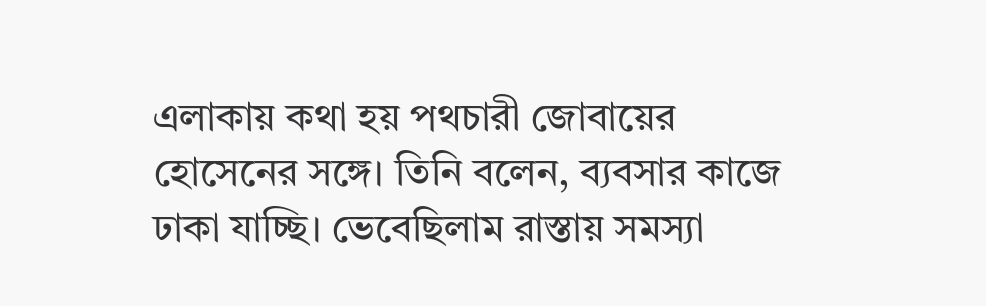এলাকায় কথা হয় পথচারী জোবায়ের হোসেনের সঙ্গে। তিনি বলেন, ব্যবসার কাজে ঢাকা যাচ্ছি। ভেবেছিলাম রাস্তায় সমস্যা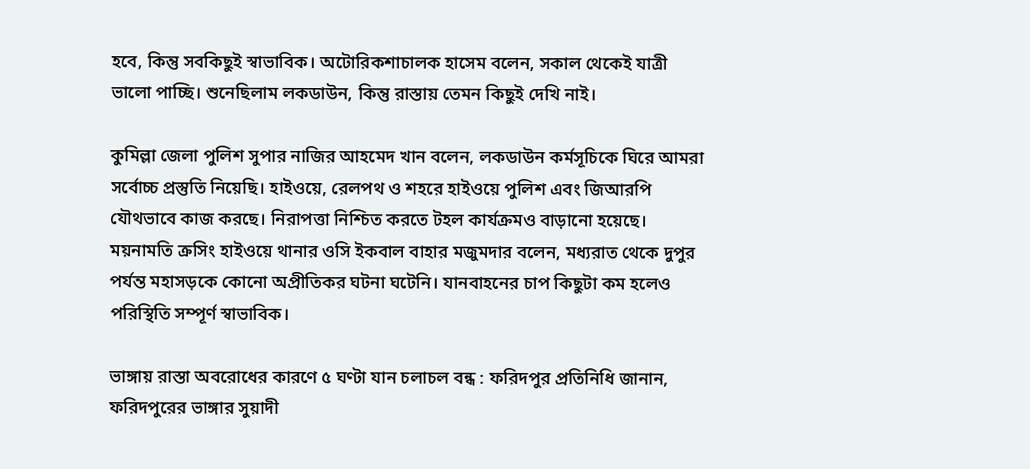হবে, কিন্তু সবকিছুই স্বাভাবিক। অটোরিকশাচালক হাসেম বলেন, সকাল থেকেই যাত্রী ভালো পাচ্ছি। শুনেছিলাম লকডাউন, কিন্তু রাস্তায় তেমন কিছুই দেখি নাই।

কুমিল্লা জেলা পুলিশ সুপার নাজির আহমেদ খান বলেন, লকডাউন কর্মসূচিকে ঘিরে আমরা সর্বোচ্চ প্রস্তুতি নিয়েছি। হাইওয়ে, রেলপথ ও শহরে হাইওয়ে পুলিশ এবং জিআরপি যৌথভাবে কাজ করছে। নিরাপত্তা নিশ্চিত করতে টহল কার্যক্রমও বাড়ানো হয়েছে। ময়নামতি ক্রসিং হাইওয়ে থানার ওসি ইকবাল বাহার মজুমদার বলেন, মধ্যরাত থেকে দুপুর পর্যন্ত মহাসড়কে কোনো অপ্রীতিকর ঘটনা ঘটেনি। যানবাহনের চাপ কিছুটা কম হলেও পরিস্থিতি সম্পূর্ণ স্বাভাবিক।

ভাঙ্গায় রাস্তা অবরোধের কারণে ৫ ঘণ্টা যান চলাচল বন্ধ : ফরিদপুর প্রতিনিধি জানান, ফরিদপুরের ভাঙ্গার সুয়াদী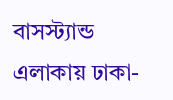বাসস্ট্যান্ড এলাকায় ঢাকা-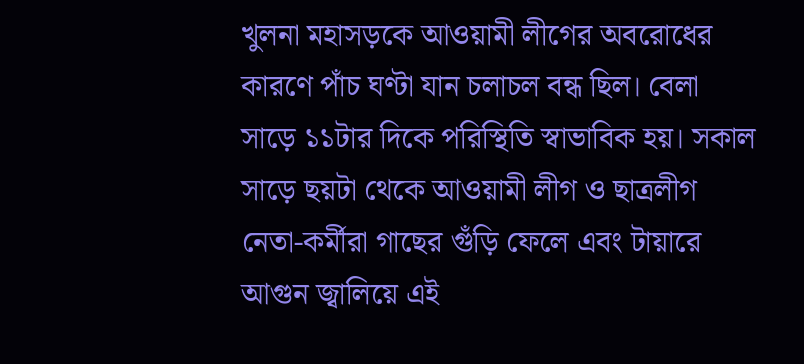খুলনা মহাসড়কে আওয়ামী লীগের অবরোধের কারণে পাঁচ ঘণ্টা যান চলাচল বন্ধ ছিল। বেলা সাড়ে ১১টার দিকে পরিস্থিতি স্বাভাবিক হয়। সকাল সাড়ে ছয়টা থেকে আওয়ামী লীগ ও ছাত্রলীগ নেতা-কর্মীরা গাছের গুঁড়ি ফেলে এবং টায়ারে আগুন জ্বালিয়ে এই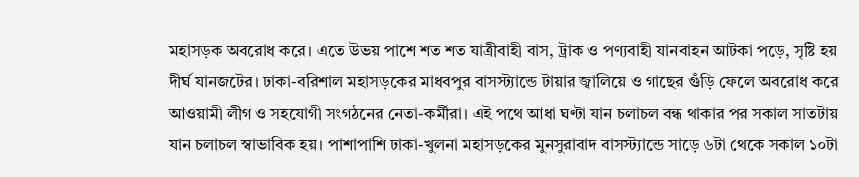মহাসড়ক অবরোধ করে। এতে উভয় পাশে শত শত যাত্রীবাহী বাস, ট্রাক ও পণ্যবাহী যানবাহন আটকা পড়ে, সৃষ্টি হয় দীর্ঘ যানজটের। ঢাকা-বরিশাল মহাসড়কের মাধবপুর বাসস্ট্যান্ডে টায়ার জ্বালিয়ে ও গাছের গুঁড়ি ফেলে অবরোধ করে আওয়ামী লীগ ও সহযোগী সংগঠনের নেতা-কর্মীরা। এই পথে আধা ঘণ্টা যান চলাচল বন্ধ থাকার পর সকাল সাতটায় যান চলাচল স্বাভাবিক হয়। পাশাপাশি ঢাকা-খুলনা মহাসড়কের মুনসুরাবাদ বাসস্ট্যান্ডে সাড়ে ৬টা থেকে সকাল ১০টা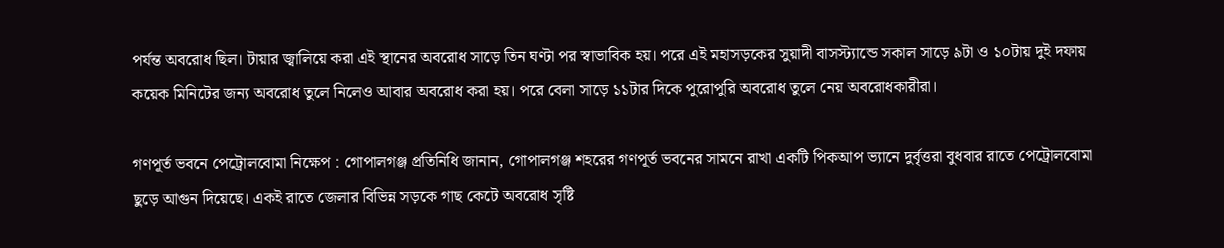পর্যন্ত অবরোধ ছিল। টায়ার জ্বালিয়ে করা এই স্থানের অবরোধ সাড়ে তিন ঘণ্টা পর স্বাভাবিক হয়। পরে এই মহাসড়কের সুয়াদী বাসস্ট্যান্ডে সকাল সাড়ে ৯টা ও ১০টায় দুই দফায় কয়েক মিনিটের জন্য অবরোধ তুলে নিলেও আবার অবরোধ করা হয়। পরে বেলা সাড়ে ১১টার দিকে পুরোপুরি অবরোধ তুলে নেয় অবরোধকারীরা।

গণপূর্ত ভবনে পেট্রোলবোমা নিক্ষেপ : গোপালগঞ্জ প্রতিনিধি জানান, গোপালগঞ্জ শহরের গণপূর্ত ভবনের সামনে রাখা একটি পিকআপ ভ্যানে দুর্বৃত্তরা বুধবার রাতে পেট্রোলবোমা ছুড়ে আগুন দিয়েছে। একই রাতে জেলার বিভিন্ন সড়কে গাছ কেটে অবরোধ সৃষ্টি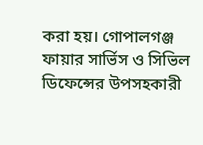করা হয়। গোপালগঞ্জ ফায়ার সার্ভিস ও সিভিল ডিফেন্সের উপসহকারী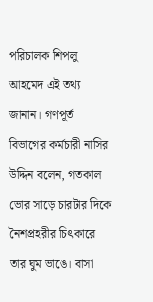পরিচালক শিপলু আহমেদ এই তথ্য জানান। গণপূর্ত বিভাগের কর্মচারী নাসির উদ্দিন বলেন, গতকাল ভোর সাড়ে চারটার দিকে নৈশপ্রহরীর চিৎকারে তার ঘুম ভাঙে। বাসা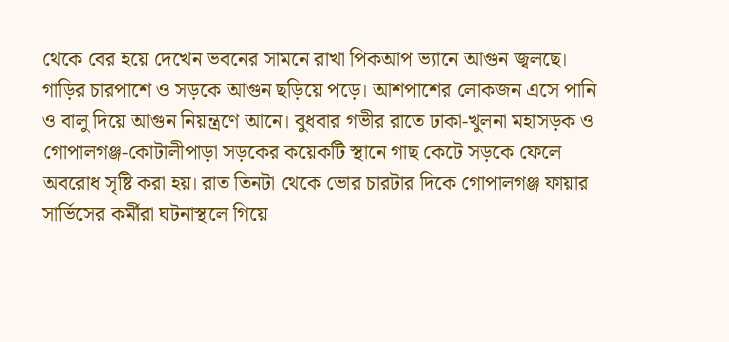থেকে বের হয়ে দেখেন ভবনের সামনে রাখা পিকআপ ভ্যানে আগুন জ্বলছে। গাড়ির চারপাশে ও সড়কে আগুন ছড়িয়ে পড়ে। আশপাশের লোকজন এসে পানি ও বালু দিয়ে আগুন নিয়ন্ত্রণে আনে। বুধবার গভীর রাতে ঢাকা-খুলনা মহাসড়ক ও গোপালগঞ্জ-কোটালীপাড়া সড়কের কয়েকটি স্থানে গাছ কেটে সড়কে ফেলে অবরোধ সৃষ্টি করা হয়। রাত তিনটা থেকে ভোর চারটার দিকে গোপালগঞ্জ ফায়ার সার্ভিসের কর্মীরা ঘটনাস্থলে গিয়ে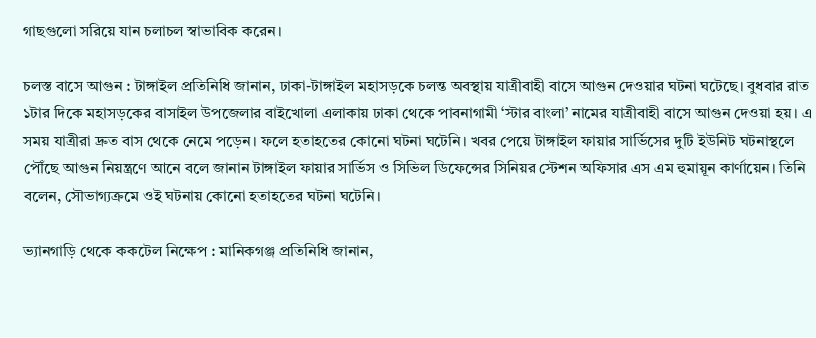গাছগুলো সরিয়ে যান চলাচল স্বাভাবিক করেন।

চলস্ত বাসে আগুন : টাঙ্গাইল প্রতিনিধি জানান, ঢাকা-টাঙ্গাইল মহাসড়কে চলন্ত অবস্থায় যাত্রীবাহী বাসে আগুন দেওয়ার ঘটনা ঘটেছে। বুধবার রাত ১টার দিকে মহাসড়কের বাসাইল উপজেলার বাইখোলা এলাকায় ঢাকা থেকে পাবনাগামী ‘স্টার বাংলা’ নামের যাত্রীবাহী বাসে আগুন দেওয়া হয়। এ সময় যাত্রীরা দ্রুত বাস থেকে নেমে পড়েন। ফলে হতাহতের কোনো ঘটনা ঘটেনি। খবর পেয়ে টাঙ্গাইল ফায়ার সার্ভিসের দুটি ইউনিট ঘটনাস্থলে পৌঁছে আগুন নিয়ন্ত্রণে আনে বলে জানান টাঙ্গাইল ফায়ার সার্ভিস ও সিভিল ডিফেন্সের সিনিয়র স্টেশন অফিসার এস এম হুমায়ূন কার্ণায়েন। তিনি বলেন, সৌভাগ্যক্রমে ওই ঘটনায় কোনো হতাহতের ঘটনা ঘটেনি।

ভ্যানগাড়ি থেকে ককটেল নিক্ষেপ : মানিকগঞ্জ প্রতিনিধি জানান,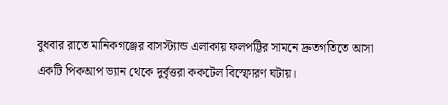বুধবার রাতে মানিকগঞ্জের বাসস্ট্যান্ড এলাকায় ফলপট্টির সামনে দ্রুতগতিতে আসা একটি পিকআপ ভ্যান থেকে দুর্বৃত্তরা ককটেল বিস্ফোরণ ঘটায়।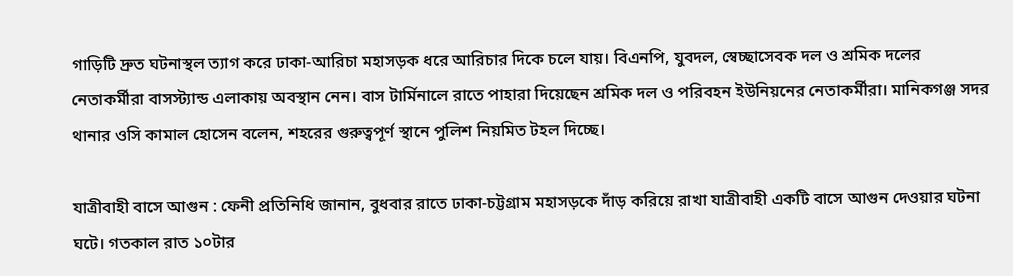গাড়িটি দ্রুত ঘটনাস্থল ত্যাগ করে ঢাকা-আরিচা মহাসড়ক ধরে আরিচার দিকে চলে যায়। বিএনপি, যুবদল, স্বেচ্ছাসেবক দল ও শ্রমিক দলের নেতাকর্মীরা বাসস্ট্যান্ড এলাকায় অবস্থান নেন। বাস টার্মিনালে রাতে পাহারা দিয়েছেন শ্রমিক দল ও পরিবহন ইউনিয়নের নেতাকর্মীরা। মানিকগঞ্জ সদর থানার ওসি কামাল হোসেন বলেন, শহরের গুরুত্বপূর্ণ স্থানে পুলিশ নিয়মিত টহল দিচ্ছে।

যাত্রীবাহী বাসে আগুন : ফেনী প্রতিনিধি জানান, বুধবার রাতে ঢাকা-চট্টগ্রাম মহাসড়কে দাঁড় করিয়ে রাখা যাত্রীবাহী একটি বাসে আগুন দেওয়ার ঘটনা ঘটে। গতকাল রাত ১০টার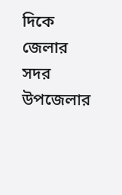দিকে জেলার সদর উপজেলার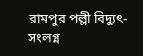রামপুর পল্লী বিদ্যুৎ-সংলগ্ন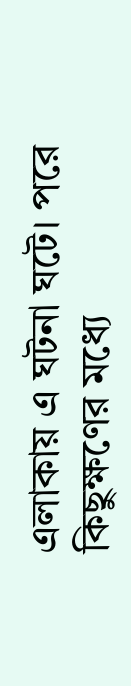এলাকায় এ ঘটনা ঘটে। পরে কিছুক্ষণের মধ্যে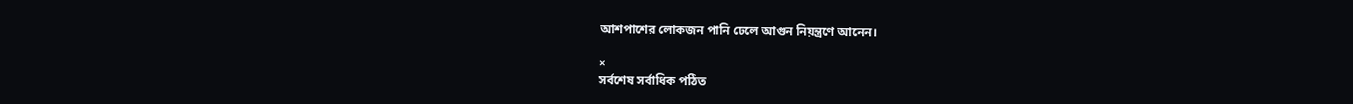আশপাশের লোকজন পানি ঢেলে আগুন নিয়ন্ত্রণে আনেন।

×
সর্বশেষ সর্বাধিক পঠিত